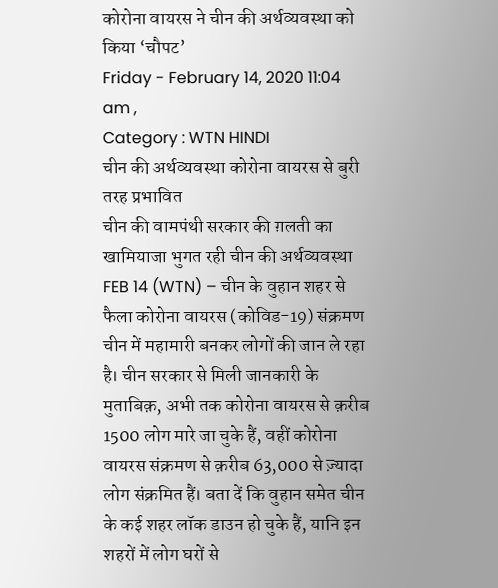कोरोना वायरस ने चीन की अर्थव्यवस्था को किया ‘चौपट’
Friday - February 14, 2020 11:04 am ,
Category : WTN HINDI
चीन की अर्थव्यवस्था कोरोना वायरस से बुरी तरह प्रभावित
चीन की वामपंथी सरकार की ग़लती का खामियाजा भुगत रही चीन की अर्थव्यवस्था
FEB 14 (WTN) – चीन के वुहान शहर से फैला कोरोना वायरस (कोविड-19) संक्रमण चीन में महामारी बनकर लोगों की जान ले रहा है। चीन सरकार से मिली जानकारी के मुताबिक़, अभी तक कोरोना वायरस से क़रीब 1500 लोग मारे जा चुके हैं, वहीं कोरोना वायरस संक्रमण से क़रीब 63,000 से ज़्यादा लोग संक्रमित हैं। बता दें कि वुहान समेत चीन के कई शहर लॉक डाउन हो चुके हैं, यानि इन शहरों में लोग घरों से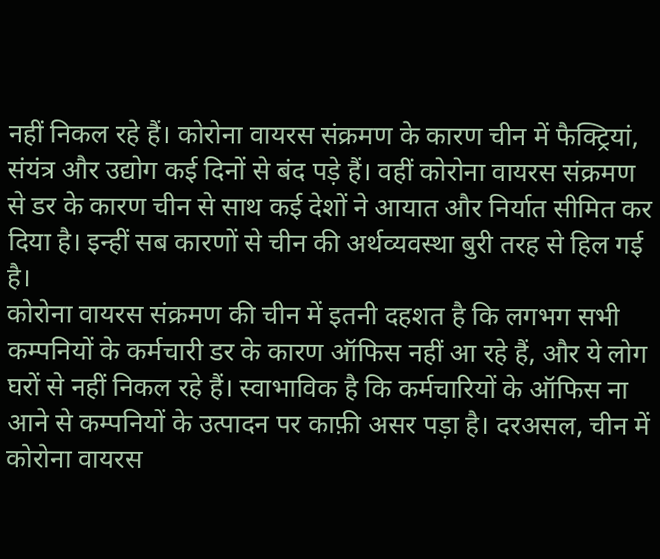नहीं निकल रहे हैं। कोरोना वायरस संक्रमण के कारण चीन में फैक्ट्रियां, संयंत्र और उद्योग कई दिनों से बंद पड़े हैं। वहीं कोरोना वायरस संक्रमण से डर के कारण चीन से साथ कई देशों ने आयात और निर्यात सीमित कर दिया है। इन्हीं सब कारणों से चीन की अर्थव्यवस्था बुरी तरह से हिल गई है।
कोरोना वायरस संक्रमण की चीन में इतनी दहशत है कि लगभग सभी कम्पनियों के कर्मचारी डर के कारण ऑफिस नहीं आ रहे हैं, और ये लोग घरों से नहीं निकल रहे हैं। स्वाभाविक है कि कर्मचारियों के ऑफिस ना आने से कम्पनियों के उत्पादन पर काफ़ी असर पड़ा है। दरअसल, चीन में कोरोना वायरस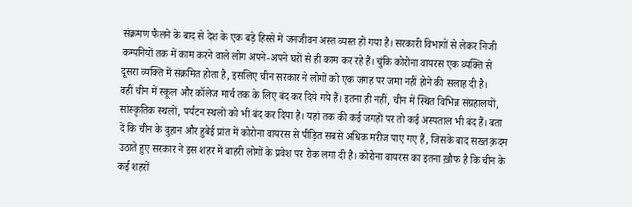संक्रमण फैलने के बाद से देश के एक बड़े हिस्से में जनजीवन अस्त व्यस्त हो गया है। सरकारी विभागों से लेकर निजी कम्पनियों तक में काम करने वाले लोग अपने-अपने घरों से ही काम कर रहे हैं। चुंकि कोरोना वायरस एक व्यक्ति से दूसरा व्यक्ति में संक्रमित होता है, इसलिए चीन सरकार ने लोगों को एक जगह पर जमा नहीं होने की सलाह दी है।
वहीं चीन में स्कूल और कॉलेज मार्च तक के लिए बंद कर दिये गये हैं। इतना ही नहीं, चीन में स्थित विभिन्न संग्रहालयों, सांस्कृतिक स्थलों, पर्यटन स्थलों को भी बंद कर दिया है। यहां तक की कई जगहों पर तो कई अस्पताल भी बंद हैं। बता दें कि चीन के वुहान और हुबेई प्रांत में कोरोना वायरस से पीड़ित सबसे अधिक मरीज पाए गए हैं, जिसके बाद सख्त क़दम उठाते हुए सरकार ने इस शहर में बाहरी लोगों के प्रवेश पर रोक लगा दी है। कोरोना वायरस का इतना ख़ौफ है कि चीन के कई शहरों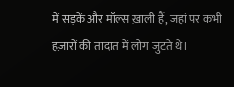में सड़कें और मॉल्स ख़ाली हैं, जहां पर कभी हज़ारों की तादात में लोग जुटते थे।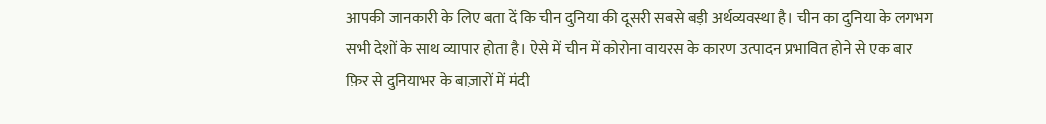आपकी जानकारी के लिए बता दें कि चीन दुनिया की दूसरी सबसे बड़ी अर्थव्यवस्था है। चीन का दुनिया के लगभग सभी देशों के साथ व्यापार होता है। ऐसे में चीन में कोरोना वायरस के कारण उत्पादन प्रभावित होने से एक बार फ़िर से दुनियाभर के बाज़ारों में मंदी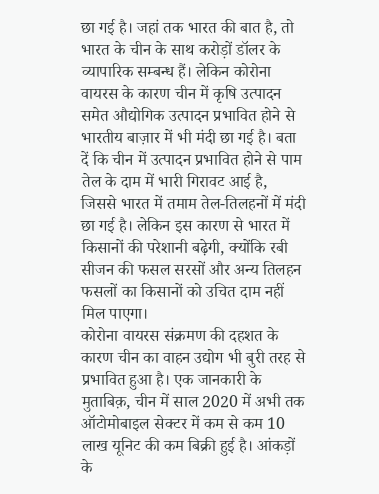छा गई है। जहां तक भारत की बात है, तो भारत के चीन के साथ करोड़ों डॉलर के व्यापारिक सम्बन्ध हैं। लेकिन कोरोना वायरस के कारण चीन में कृषि उत्पादन समेत औद्योगिक उत्पादन प्रभावित होने से भारतीय बाज़ार में भी मंदी छा गई है। बता दें कि चीन में उत्पादन प्रभावित होने से पाम तेल के दाम में भारी गिरावट आई है, जिससे भारत में तमाम तेल-तिलहनों में मंदी छा गई है। लेकिन इस कारण से भारत में किसानों की परेशानी बढ़ेगी, क्योंकि रबी सीजन की फसल सरसों और अन्य तिलहन फसलों का किसानों को उचित दाम नहीं मिल पाएगा।
कोरोना वायरस संक्रमण की दहशत के कारण चीन का वाहन उद्योग भी बुरी तरह से प्रभावित हुआ है। एक जानकारी के मुताबिक़, चीन में साल 2020 में अभी तक ऑटोमोबाइल सेक्टर में कम से कम 10 लाख यूनिट की कम बिक्री हुई है। आंकड़ों के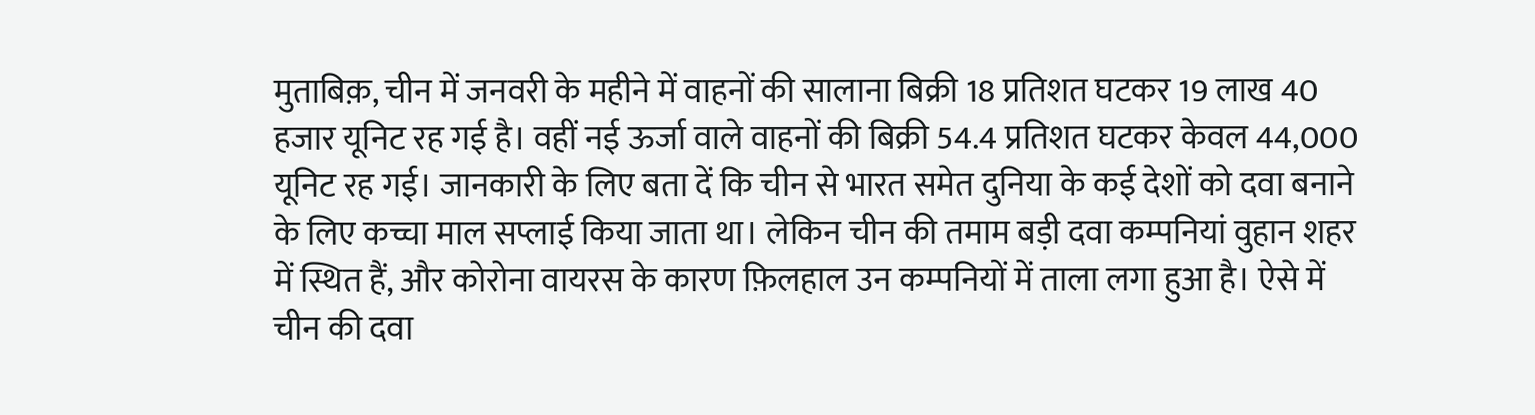मुताबिक़, चीन में जनवरी के महीने में वाहनों की सालाना बिक्री 18 प्रतिशत घटकर 19 लाख 40 हजार यूनिट रह गई है। वहीं नई ऊर्जा वाले वाहनों की बिक्री 54.4 प्रतिशत घटकर केवल 44,000 यूनिट रह गई। जानकारी के लिए बता दें कि चीन से भारत समेत दुनिया के कई देशों को दवा बनाने के लिए कच्चा माल सप्लाई किया जाता था। लेकिन चीन की तमाम बड़ी दवा कम्पनियां वुहान शहर में स्थित हैं, और कोरोना वायरस के कारण फ़िलहाल उन कम्पनियों में ताला लगा हुआ है। ऐसे में चीन की दवा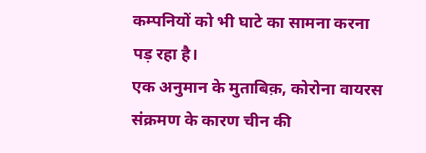कम्पनियों को भी घाटे का सामना करना पड़ रहा है।
एक अनुमान के मुताबिक़, कोरोना वायरस संक्रमण के कारण चीन की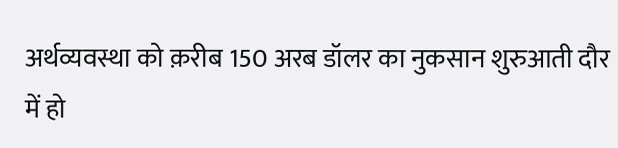अर्थव्यवस्था को क़रीब 150 अरब डॉलर का नुकसान शुरुआती दौर में हो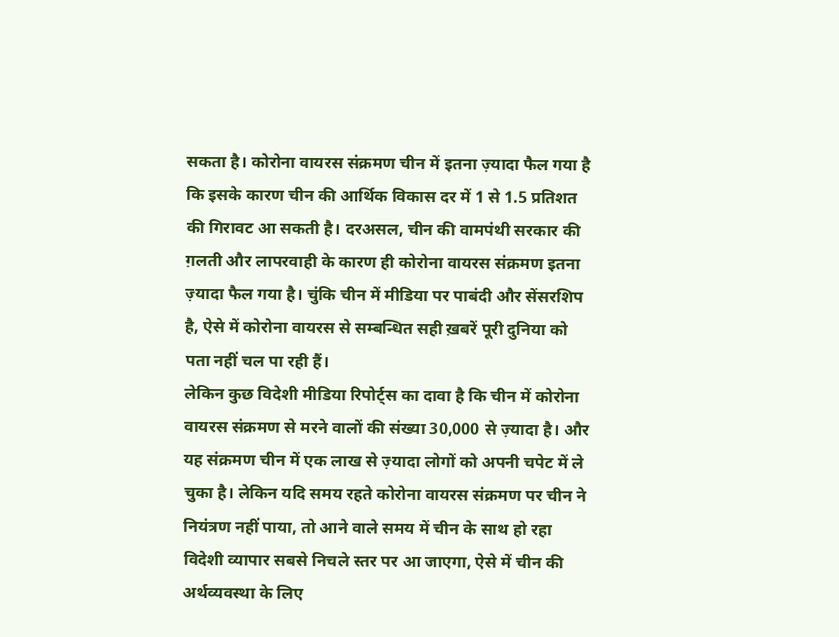सकता है। कोरोना वायरस संक्रमण चीन में इतना ज़्यादा फैल गया है कि इसके कारण चीन की आर्थिक विकास दर में 1 से 1.5 प्रतिशत की गिरावट आ सकती है। दरअसल, चीन की वामपंथी सरकार की ग़लती और लापरवाही के कारण ही कोरोना वायरस संक्रमण इतना ज़्यादा फैल गया है। चुंकि चीन में मीडिया पर पाबंदी और सेंसरशिप है, ऐसे में कोरोना वायरस से सम्बन्धित सही ख़बरें पूरी दुनिया को पता नहीं चल पा रही हैं।
लेकिन कुछ विदेशी मीडिया रिपोर्ट्स का दावा है कि चीन में कोरोना वायरस संक्रमण से मरने वालों की संख्या 30,000 से ज़्यादा है। और यह संक्रमण चीन में एक लाख से ज़्यादा लोगों को अपनी चपेट में ले चुका है। लेकिन यदि समय रहते कोरोना वायरस संक्रमण पर चीन ने नियंत्रण नहीं पाया, तो आने वाले समय में चीन के साथ हो रहा विदेशी व्यापार सबसे निचले स्तर पर आ जाएगा, ऐसे में चीन की अर्थव्यवस्था के लिए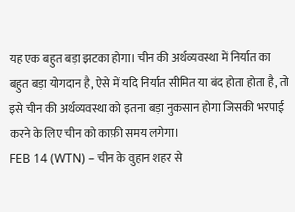यह एक बहुत बड़ा झटका होगा। चीन की अर्थव्यवस्था में निर्यात का बहुत बड़ा योगदान है, ऐसे में यदि निर्यात सीमित या बंद होता होता है, तो इसे चीन की अर्थव्यवस्था को इतना बड़ा नुकसान होगा जिसकी भरपाई करने के लिए चीन को काफ़ी समय लगेगा।
FEB 14 (WTN) – चीन के वुहान शहर से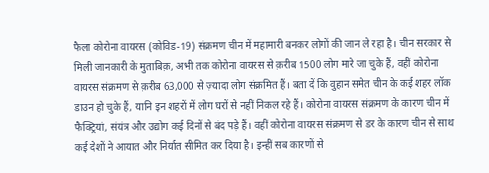फैला कोरोना वायरस (कोविड-19) संक्रमण चीन में महामारी बनकर लोगों की जान ले रहा है। चीन सरकार से मिली जानकारी के मुताबिक़, अभी तक कोरोना वायरस से क़रीब 1500 लोग मारे जा चुके हैं, वहीं कोरोना वायरस संक्रमण से क़रीब 63,000 से ज़्यादा लोग संक्रमित हैं। बता दें कि वुहान समेत चीन के कई शहर लॉक डाउन हो चुके हैं, यानि इन शहरों में लोग घरों से नहीं निकल रहे हैं। कोरोना वायरस संक्रमण के कारण चीन में फैक्ट्रियां, संयंत्र और उद्योग कई दिनों से बंद पड़े हैं। वहीं कोरोना वायरस संक्रमण से डर के कारण चीन से साथ कई देशों ने आयात और निर्यात सीमित कर दिया है। इन्हीं सब कारणों से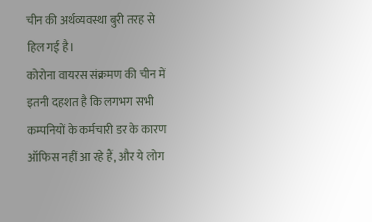चीन की अर्थव्यवस्था बुरी तरह से हिल गई है।
कोरोना वायरस संक्रमण की चीन में इतनी दहशत है कि लगभग सभी कम्पनियों के कर्मचारी डर के कारण ऑफिस नहीं आ रहे हैं, और ये लोग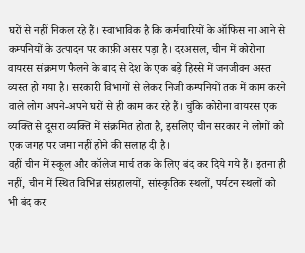घरों से नहीं निकल रहे हैं। स्वाभाविक है कि कर्मचारियों के ऑफिस ना आने से कम्पनियों के उत्पादन पर काफ़ी असर पड़ा है। दरअसल, चीन में कोरोना वायरस संक्रमण फैलने के बाद से देश के एक बड़े हिस्से में जनजीवन अस्त व्यस्त हो गया है। सरकारी विभागों से लेकर निजी कम्पनियों तक में काम करने वाले लोग अपने-अपने घरों से ही काम कर रहे हैं। चुंकि कोरोना वायरस एक व्यक्ति से दूसरा व्यक्ति में संक्रमित होता है, इसलिए चीन सरकार ने लोगों को एक जगह पर जमा नहीं होने की सलाह दी है।
वहीं चीन में स्कूल और कॉलेज मार्च तक के लिए बंद कर दिये गये हैं। इतना ही नहीं, चीन में स्थित विभिन्न संग्रहालयों, सांस्कृतिक स्थलों, पर्यटन स्थलों को भी बंद कर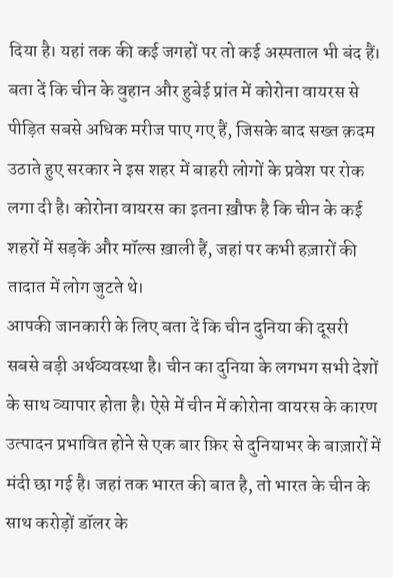दिया है। यहां तक की कई जगहों पर तो कई अस्पताल भी बंद हैं। बता दें कि चीन के वुहान और हुबेई प्रांत में कोरोना वायरस से पीड़ित सबसे अधिक मरीज पाए गए हैं, जिसके बाद सख्त क़दम उठाते हुए सरकार ने इस शहर में बाहरी लोगों के प्रवेश पर रोक लगा दी है। कोरोना वायरस का इतना ख़ौफ है कि चीन के कई शहरों में सड़कें और मॉल्स ख़ाली हैं, जहां पर कभी हज़ारों की तादात में लोग जुटते थे।
आपकी जानकारी के लिए बता दें कि चीन दुनिया की दूसरी सबसे बड़ी अर्थव्यवस्था है। चीन का दुनिया के लगभग सभी देशों के साथ व्यापार होता है। ऐसे में चीन में कोरोना वायरस के कारण उत्पादन प्रभावित होने से एक बार फ़िर से दुनियाभर के बाज़ारों में मंदी छा गई है। जहां तक भारत की बात है, तो भारत के चीन के साथ करोड़ों डॉलर के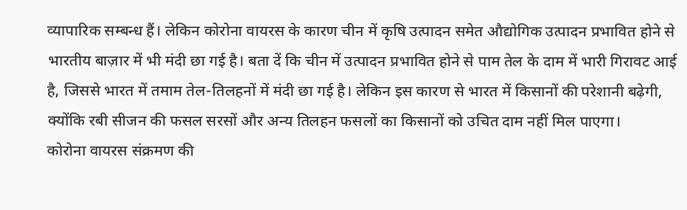व्यापारिक सम्बन्ध हैं। लेकिन कोरोना वायरस के कारण चीन में कृषि उत्पादन समेत औद्योगिक उत्पादन प्रभावित होने से भारतीय बाज़ार में भी मंदी छा गई है। बता दें कि चीन में उत्पादन प्रभावित होने से पाम तेल के दाम में भारी गिरावट आई है, जिससे भारत में तमाम तेल-तिलहनों में मंदी छा गई है। लेकिन इस कारण से भारत में किसानों की परेशानी बढ़ेगी, क्योंकि रबी सीजन की फसल सरसों और अन्य तिलहन फसलों का किसानों को उचित दाम नहीं मिल पाएगा।
कोरोना वायरस संक्रमण की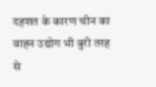दहशत के कारण चीन का वाहन उद्योग भी बुरी तरह से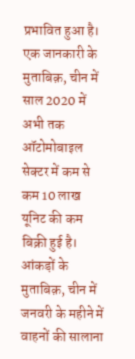प्रभावित हुआ है। एक जानकारी के मुताबिक़, चीन में साल 2020 में अभी तक ऑटोमोबाइल सेक्टर में कम से कम 10 लाख यूनिट की कम बिक्री हुई है। आंकड़ों के मुताबिक़, चीन में जनवरी के महीने में वाहनों की सालाना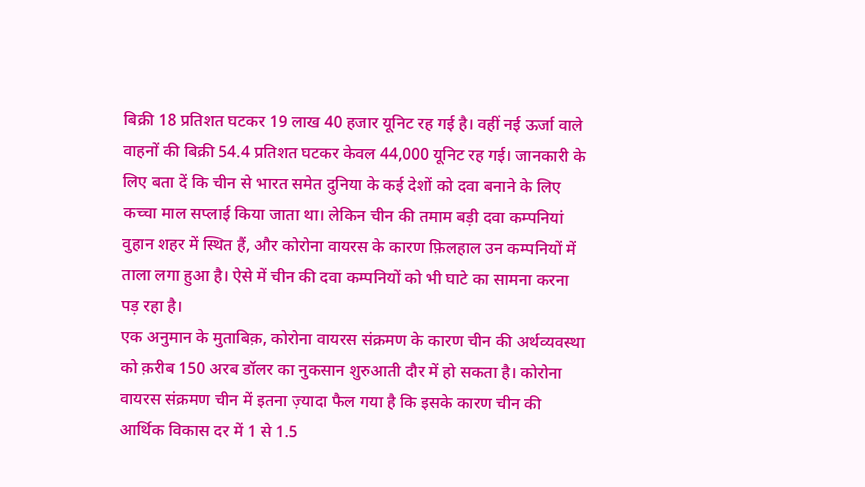बिक्री 18 प्रतिशत घटकर 19 लाख 40 हजार यूनिट रह गई है। वहीं नई ऊर्जा वाले वाहनों की बिक्री 54.4 प्रतिशत घटकर केवल 44,000 यूनिट रह गई। जानकारी के लिए बता दें कि चीन से भारत समेत दुनिया के कई देशों को दवा बनाने के लिए कच्चा माल सप्लाई किया जाता था। लेकिन चीन की तमाम बड़ी दवा कम्पनियां वुहान शहर में स्थित हैं, और कोरोना वायरस के कारण फ़िलहाल उन कम्पनियों में ताला लगा हुआ है। ऐसे में चीन की दवा कम्पनियों को भी घाटे का सामना करना पड़ रहा है।
एक अनुमान के मुताबिक़, कोरोना वायरस संक्रमण के कारण चीन की अर्थव्यवस्था को क़रीब 150 अरब डॉलर का नुकसान शुरुआती दौर में हो सकता है। कोरोना वायरस संक्रमण चीन में इतना ज़्यादा फैल गया है कि इसके कारण चीन की आर्थिक विकास दर में 1 से 1.5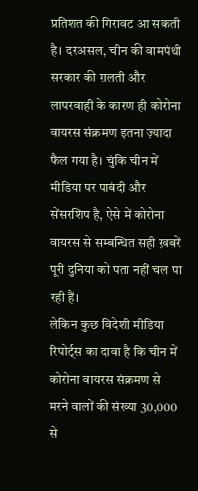प्रतिशत की गिरावट आ सकती है। दरअसल, चीन की वामपंथी सरकार की ग़लती और लापरवाही के कारण ही कोरोना वायरस संक्रमण इतना ज़्यादा फैल गया है। चुंकि चीन में मीडिया पर पाबंदी और सेंसरशिप है, ऐसे में कोरोना वायरस से सम्बन्धित सही ख़बरें पूरी दुनिया को पता नहीं चल पा रही हैं।
लेकिन कुछ विदेशी मीडिया रिपोर्ट्स का दावा है कि चीन में कोरोना वायरस संक्रमण से मरने वालों की संख्या 30,000 से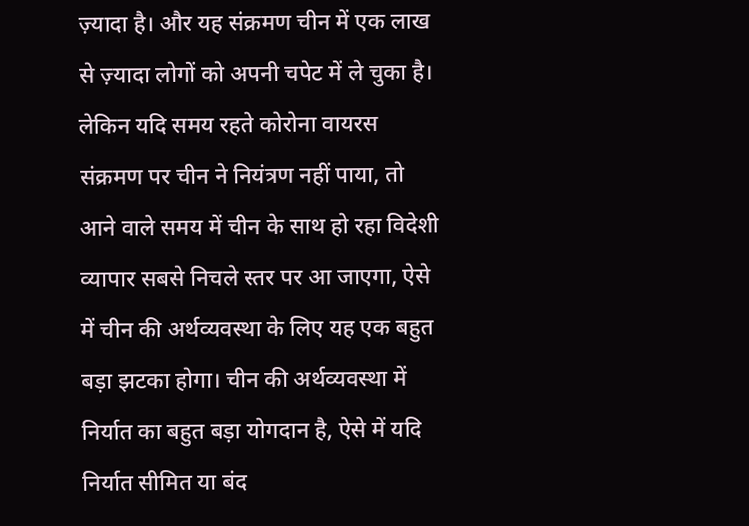ज़्यादा है। और यह संक्रमण चीन में एक लाख से ज़्यादा लोगों को अपनी चपेट में ले चुका है। लेकिन यदि समय रहते कोरोना वायरस संक्रमण पर चीन ने नियंत्रण नहीं पाया, तो आने वाले समय में चीन के साथ हो रहा विदेशी व्यापार सबसे निचले स्तर पर आ जाएगा, ऐसे में चीन की अर्थव्यवस्था के लिए यह एक बहुत बड़ा झटका होगा। चीन की अर्थव्यवस्था में निर्यात का बहुत बड़ा योगदान है, ऐसे में यदि निर्यात सीमित या बंद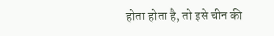होता होता है, तो इसे चीन की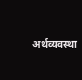अर्थव्यवस्था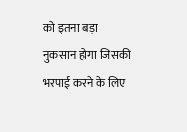को इतना बड़ा नुकसान होगा जिसकी भरपाई करने के लिए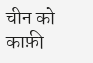चीन को काफ़ी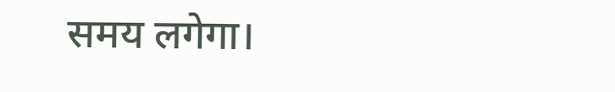समय लगेगा।